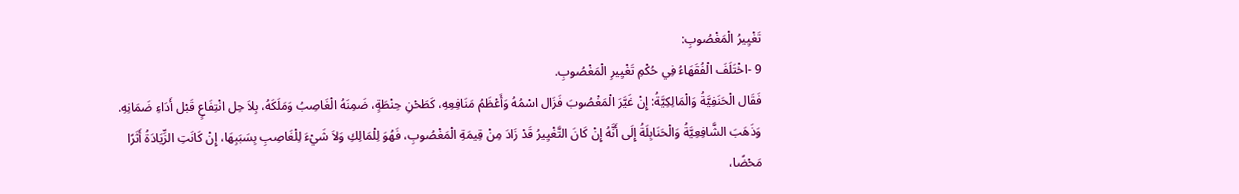تَغْيِيرُ الْمَغْصُوبِ:
9 -اخْتَلَفَ الْفُقَهَاءُ فِي حُكْمِ تَغْيِيرِ الْمَغْصُوبِ.
فَقَال الْحَنَفِيَّةُ وَالْمَالِكِيَّةُ: إِنْ غَيَّرَ الْمَغْصُوبَ فَزَال اسْمُهُ وَأَعْظَمُ مَنَافِعِهِ، كَطَحْنِ حِنْطَةٍ، ضَمِنَهُ الْغَاصِبُ وَمَلَكَهُ، بِلاَ حِل انْتِفَاعٍ قَبْل أَدَاءِ ضَمَانِهِ.
وَذَهَبَ الشَّافِعِيَّةُ وَالْحَنَابِلَةُ إِلَى أَنَّهُ إِنْ كَانَ التَّغْيِيرُ قَدْ زَادَ مِنْ قِيمَةِ الْمَغْصُوبِ، فَهُوَ لِلْمَالِكِ وَلاَ شَيْءَ لِلْغَاصِبِ بِسَبَبِهَا، إِنْ كَانَتِ الزِّيَادَةُ أَثَرًا مَحْضًا،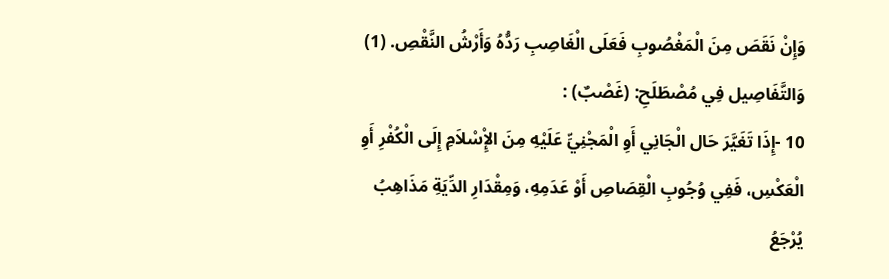وَإِنْ نَقَصَ مِنَ الْمَغْصُوبِ فَعَلَى الْغَاصِبِ رَدُّهُ وَأَرْشُ النَّقْصِ. (1) وَالتَّفَاصِيل فِي مُصْطَلَحِ: (غَصْبٌ) :
10 -إِذَا تَغَيَّرَ حَال الْجَانِي أَوِ الْمَجْنِيِّ عَلَيْهِ مِنَ الإِْسْلاَمِ إِلَى الْكُفْرِ أَوِ الْعَكْسِ، فَفِي وُجُوبِ الْقِصَاصِ أَوْ عَدَمِهِ، وَمِقْدَارِ الدِّيَةِ مَذَاهِبُ يُرْجَعُ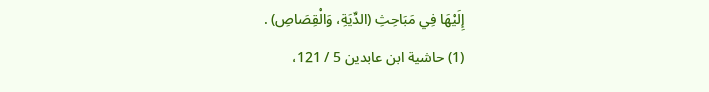إِلَيْهَا فِي مَبَاحِثِ (الدِّيَةِ، وَالْقِصَاصِ) .
(1) حاشية ابن عابدين 5 / 121،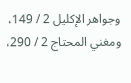وجواهر الإكليل 2 / 149، ومغني المحتاج 2 / 290،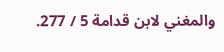والمغني لابن قدامة 5 / 277.